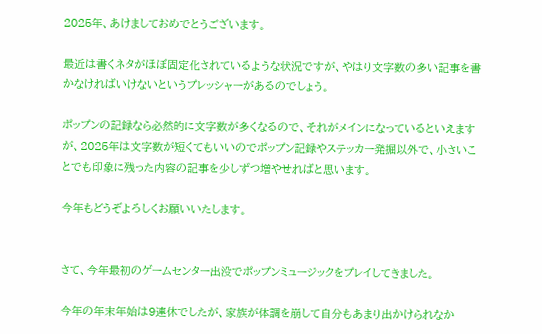2025年、あけましておめでとうございます。

最近は書くネタがほぼ固定化されているような状況ですが、やはり文字数の多い記事を書かなければいけないというプレッシャーがあるのでしょう。

ポップンの記録なら必然的に文字数が多くなるので、それがメインになっているといえますが、2025年は文字数が短くてもいいのでポップン記録やステッカー発掘以外で、小さいことでも印象に残った内容の記事を少しずつ増やせればと思います。

今年もどうぞよろしくお願いいたします。


さて、今年最初のゲームセンター出没でポップンミュージックをプレイしてきました。

今年の年末年始は9連休でしたが、家族が体調を崩して自分もあまり出かけられなか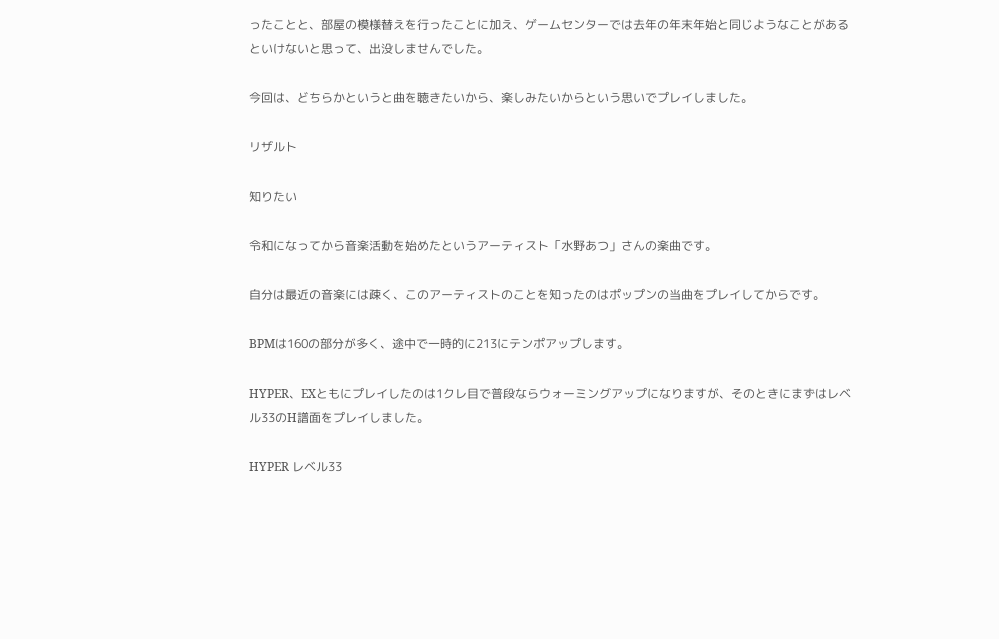ったことと、部屋の模様替えを行ったことに加え、ゲームセンターでは去年の年末年始と同じようなことがあるといけないと思って、出没しませんでした。

今回は、どちらかというと曲を聴きたいから、楽しみたいからという思いでプレイしました。

リザルト

知りたい

令和になってから音楽活動を始めたというアーティスト「水野あつ」さんの楽曲です。

自分は最近の音楽には疎く、このアーティストのことを知ったのはポップンの当曲をプレイしてからです。

BPMは160の部分が多く、途中で一時的に213にテンポアップします。

HYPER、EXともにプレイしたのは1クレ目で普段ならウォーミングアップになりますが、そのときにまずはレベル33のH譜面をプレイしました。

HYPER レベル33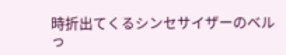時折出てくるシンセサイザーのベルっ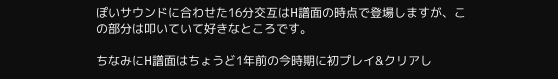ぽいサウンドに合わせた16分交互はH譜面の時点で登場しますが、この部分は叩いていて好きなところです。

ちなみにH譜面はちょうど1年前の今時期に初プレイ&クリアし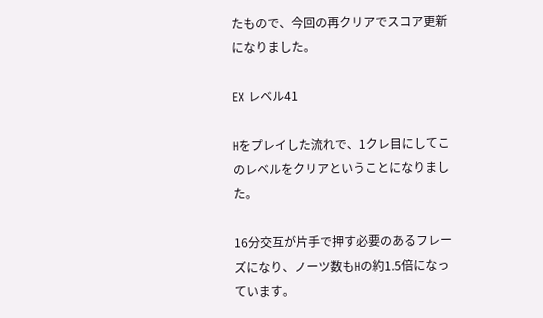たもので、今回の再クリアでスコア更新になりました。

EX レベル41

Hをプレイした流れで、1クレ目にしてこのレベルをクリアということになりました。

16分交互が片手で押す必要のあるフレーズになり、ノーツ数もHの約1.5倍になっています。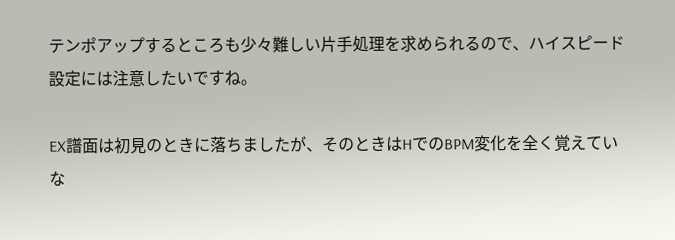テンポアップするところも少々難しい片手処理を求められるので、ハイスピード設定には注意したいですね。

EX譜面は初見のときに落ちましたが、そのときはHでのBPM変化を全く覚えていな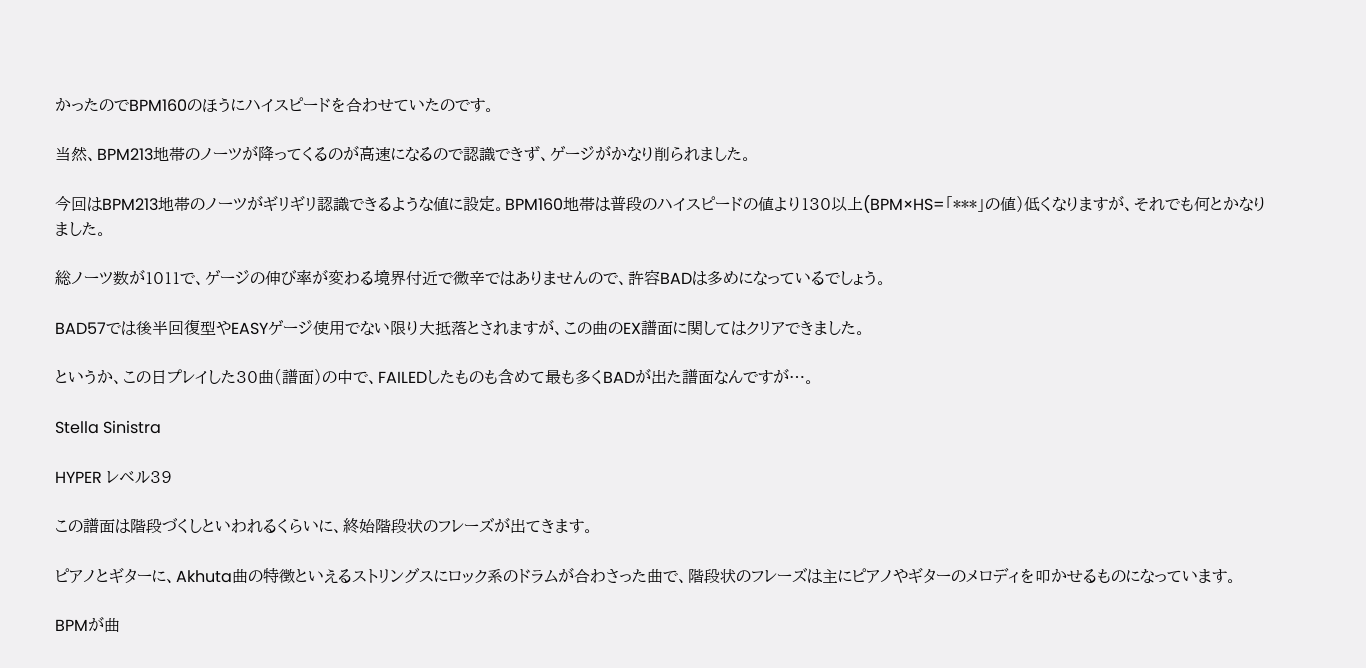かったのでBPM160のほうにハイスピードを合わせていたのです。

当然、BPM213地帯のノーツが降ってくるのが高速になるので認識できず、ゲージがかなり削られました。

今回はBPM213地帯のノーツがギリギリ認識できるような値に設定。BPM160地帯は普段のハイスピードの値より130以上(BPM×HS=「***」の値)低くなりますが、それでも何とかなりました。

総ノーツ数が1011で、ゲージの伸び率が変わる境界付近で微辛ではありませんので、許容BADは多めになっているでしょう。

BAD57では後半回復型やEASYゲージ使用でない限り大抵落とされますが、この曲のEX譜面に関してはクリアできました。

というか、この日プレイした30曲(譜面)の中で、FAILEDしたものも含めて最も多くBADが出た譜面なんですが…。

Stella Sinistra

HYPER レベル39

この譜面は階段づくしといわれるくらいに、終始階段状のフレーズが出てきます。

ピアノとギターに、Akhuta曲の特徴といえるストリングスにロック系のドラムが合わさった曲で、階段状のフレーズは主にピアノやギターのメロディを叩かせるものになっています。

BPMが曲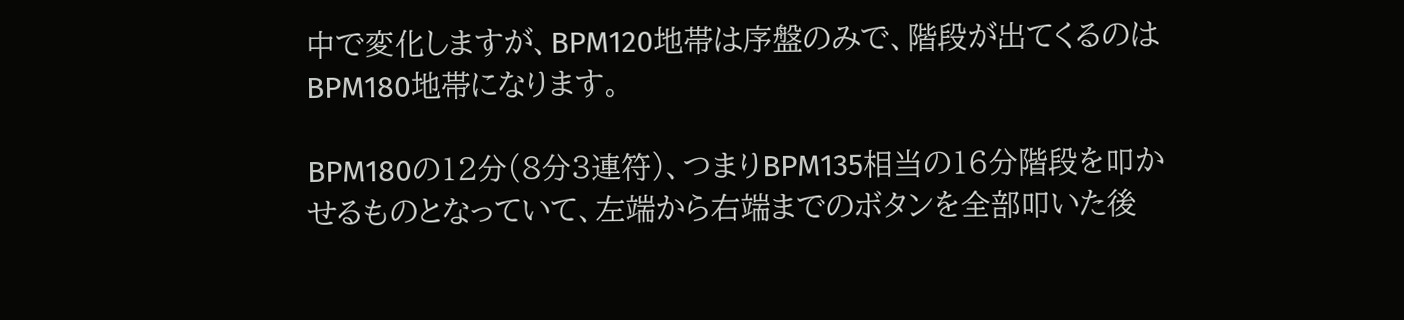中で変化しますが、BPM120地帯は序盤のみで、階段が出てくるのはBPM180地帯になります。

BPM180の12分(8分3連符)、つまりBPM135相当の16分階段を叩かせるものとなっていて、左端から右端までのボタンを全部叩いた後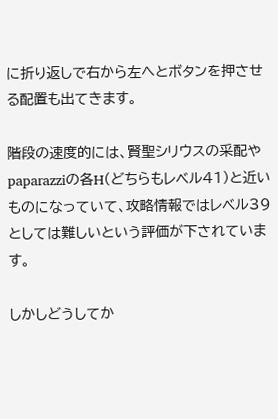に折り返しで右から左へとボタンを押させる配置も出てきます。

階段の速度的には、賢聖シリウスの采配やpaparazziの各H(どちらもレベル41)と近いものになっていて、攻略情報ではレベル39としては難しいという評価が下されています。

しかしどうしてか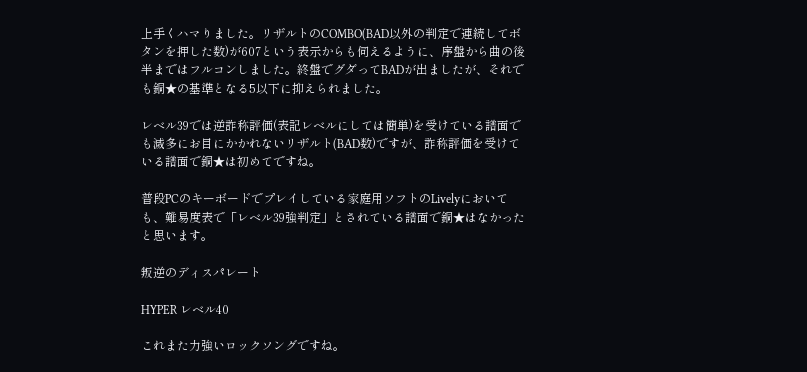上手くハマりました。リザルトのCOMBO(BAD以外の判定で連続してボタンを押した数)が607という表示からも伺えるように、序盤から曲の後半まではフルコンしました。終盤でグダってBADが出ましたが、それでも銅★の基準となる5以下に抑えられました。

レベル39では逆詐称評価(表記レベルにしては簡単)を受けている譜面でも滅多にお目にかかれないリザルト(BAD数)ですが、詐称評価を受けている譜面で銅★は初めてですね。

普段PCのキーボードでプレイしている家庭用ソフトのLivelyにおいても、難易度表で「レベル39強判定」とされている譜面で銅★はなかったと思います。

叛逆のディスパレート

HYPER レベル40

これまた力強いロックソングですね。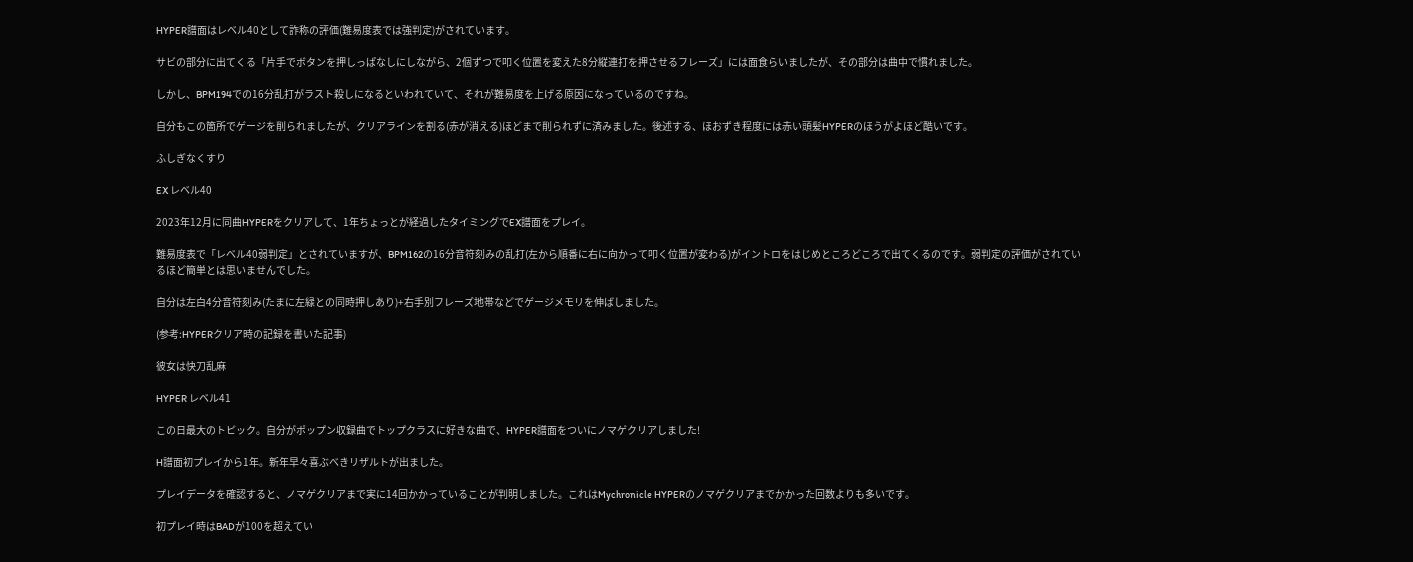HYPER譜面はレベル40として詐称の評価(難易度表では強判定)がされています。

サビの部分に出てくる「片手でボタンを押しっぱなしにしながら、2個ずつで叩く位置を変えた8分縦連打を押させるフレーズ」には面食らいましたが、その部分は曲中で慣れました。

しかし、BPM194での16分乱打がラスト殺しになるといわれていて、それが難易度を上げる原因になっているのですね。

自分もこの箇所でゲージを削られましたが、クリアラインを割る(赤が消える)ほどまで削られずに済みました。後述する、ほおずき程度には赤い頭髪HYPERのほうがよほど酷いです。

ふしぎなくすり

EX レベル40

2023年12月に同曲HYPERをクリアして、1年ちょっとが経過したタイミングでEX譜面をプレイ。

難易度表で「レベル40弱判定」とされていますが、BPM162の16分音符刻みの乱打(左から順番に右に向かって叩く位置が変わる)がイントロをはじめところどころで出てくるのです。弱判定の評価がされているほど簡単とは思いませんでした。

自分は左白4分音符刻み(たまに左緑との同時押しあり)+右手別フレーズ地帯などでゲージメモリを伸ばしました。

(参考:HYPERクリア時の記録を書いた記事)

彼女は快刀乱麻

HYPER レベル41

この日最大のトピック。自分がポップン収録曲でトップクラスに好きな曲で、HYPER譜面をついにノマゲクリアしました!

H譜面初プレイから1年。新年早々喜ぶべきリザルトが出ました。

プレイデータを確認すると、ノマゲクリアまで実に14回かかっていることが判明しました。これはMychronicle HYPERのノマゲクリアまでかかった回数よりも多いです。

初プレイ時はBADが100を超えてい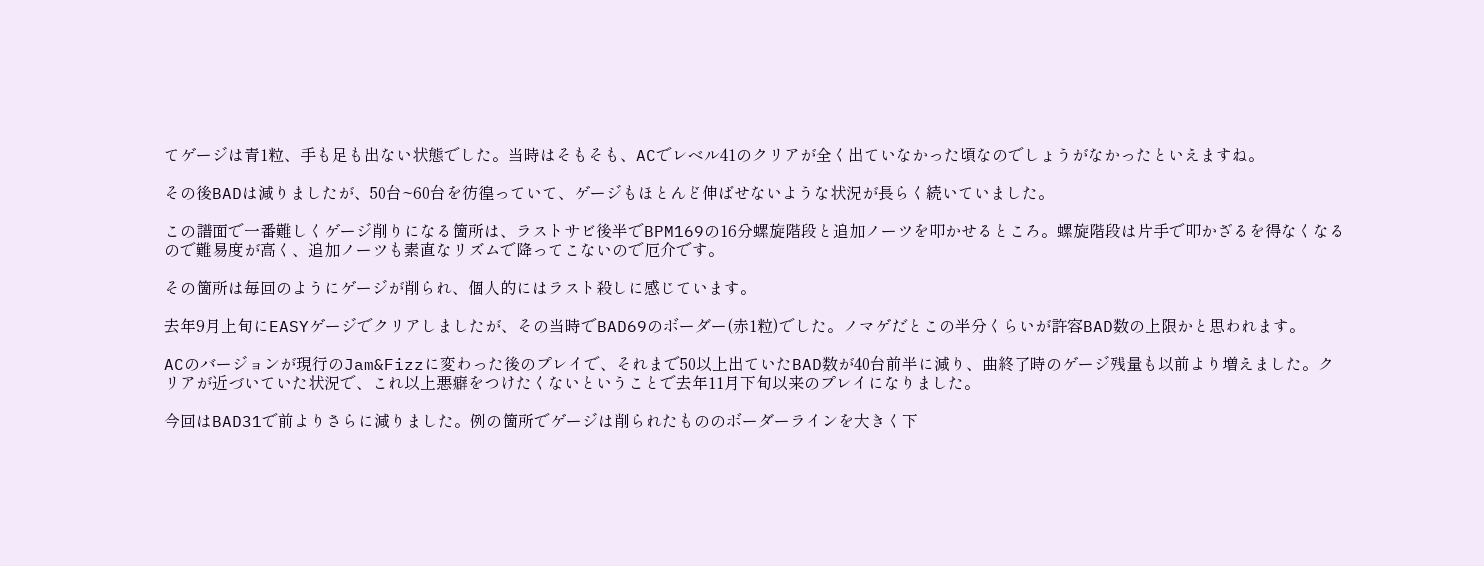てゲージは青1粒、手も足も出ない状態でした。当時はそもそも、ACでレベル41のクリアが全く出ていなかった頃なのでしょうがなかったといえますね。

その後BADは減りましたが、50台~60台を彷徨っていて、ゲージもほとんど伸ばせないような状況が長らく続いていました。

この譜面で一番難しくゲージ削りになる箇所は、ラストサビ後半でBPM169の16分螺旋階段と追加ノーツを叩かせるところ。螺旋階段は片手で叩かざるを得なくなるので難易度が高く、追加ノーツも素直なリズムで降ってこないので厄介です。

その箇所は毎回のようにゲージが削られ、個人的にはラスト殺しに感じています。

去年9月上旬にEASYゲージでクリアしましたが、その当時でBAD69のボーダー(赤1粒)でした。ノマゲだとこの半分くらいが許容BAD数の上限かと思われます。

ACのバージョンが現行のJam&Fizzに変わった後のプレイで、それまで50以上出ていたBAD数が40台前半に減り、曲終了時のゲージ残量も以前より増えました。クリアが近づいていた状況で、これ以上悪癖をつけたくないということで去年11月下旬以来のプレイになりました。

今回はBAD31で前よりさらに減りました。例の箇所でゲージは削られたもののボーダーラインを大きく下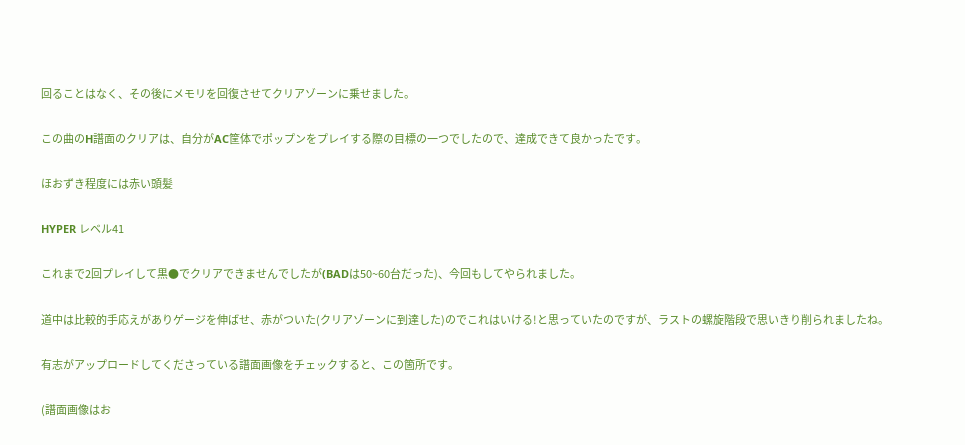回ることはなく、その後にメモリを回復させてクリアゾーンに乗せました。

この曲のH譜面のクリアは、自分がAC筐体でポップンをプレイする際の目標の一つでしたので、達成できて良かったです。

ほおずき程度には赤い頭髪

HYPER レベル41

これまで2回プレイして黒●でクリアできませんでしたが(BADは50~60台だった)、今回もしてやられました。

道中は比較的手応えがありゲージを伸ばせ、赤がついた(クリアゾーンに到達した)のでこれはいける!と思っていたのですが、ラストの螺旋階段で思いきり削られましたね。

有志がアップロードしてくださっている譜面画像をチェックすると、この箇所です。

(譜面画像はお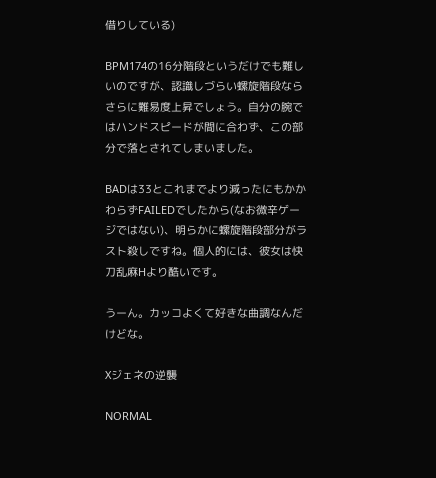借りしている)

BPM174の16分階段というだけでも難しいのですが、認識しづらい螺旋階段ならさらに難易度上昇でしょう。自分の腕ではハンドスピードが間に合わず、この部分で落とされてしまいました。

BADは33とこれまでより減ったにもかかわらずFAILEDでしたから(なお微辛ゲージではない)、明らかに螺旋階段部分がラスト殺しですね。個人的には、彼女は快刀乱麻Hより酷いです。

うーん。カッコよくて好きな曲調なんだけどな。

Xジェネの逆襲

NORMAL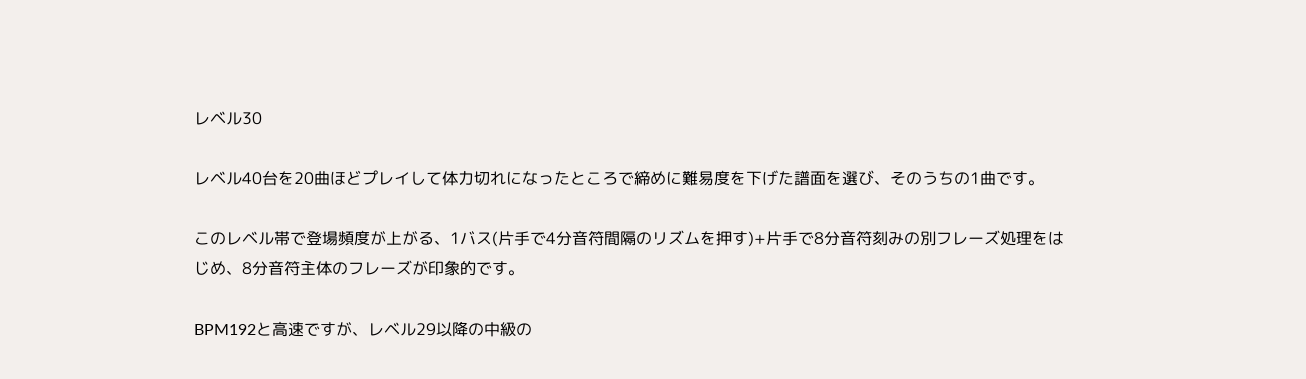レベル30

レベル40台を20曲ほどプレイして体力切れになったところで締めに難易度を下げた譜面を選び、そのうちの1曲です。

このレベル帯で登場頻度が上がる、1バス(片手で4分音符間隔のリズムを押す)+片手で8分音符刻みの別フレーズ処理をはじめ、8分音符主体のフレーズが印象的です。

BPM192と高速ですが、レベル29以降の中級の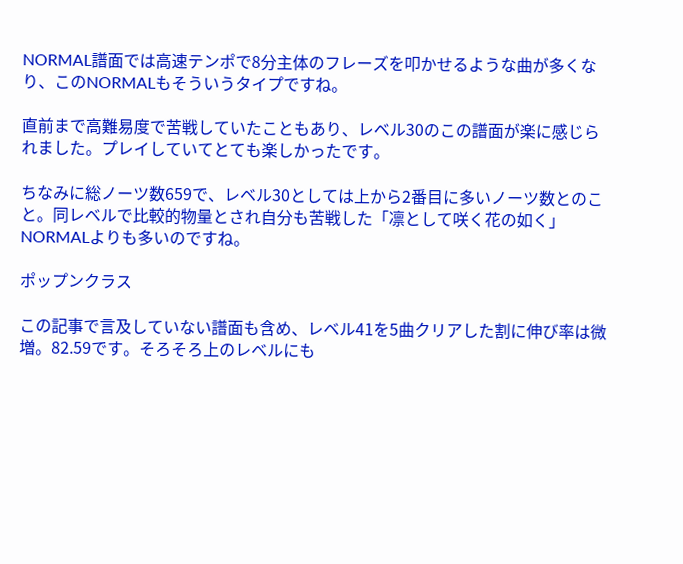NORMAL譜面では高速テンポで8分主体のフレーズを叩かせるような曲が多くなり、このNORMALもそういうタイプですね。

直前まで高難易度で苦戦していたこともあり、レベル30のこの譜面が楽に感じられました。プレイしていてとても楽しかったです。

ちなみに総ノーツ数659で、レベル30としては上から2番目に多いノーツ数とのこと。同レベルで比較的物量とされ自分も苦戦した「凛として咲く花の如く」NORMALよりも多いのですね。

ポップンクラス

この記事で言及していない譜面も含め、レベル41を5曲クリアした割に伸び率は微増。82.59です。そろそろ上のレベルにも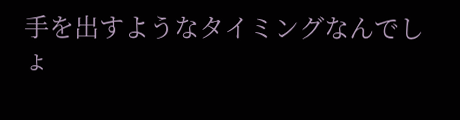手を出すようなタイミングなんでしょ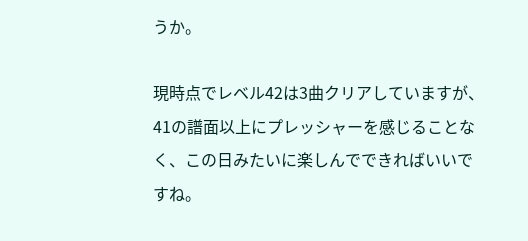うか。

現時点でレベル42は3曲クリアしていますが、41の譜面以上にプレッシャーを感じることなく、この日みたいに楽しんでできればいいですね。